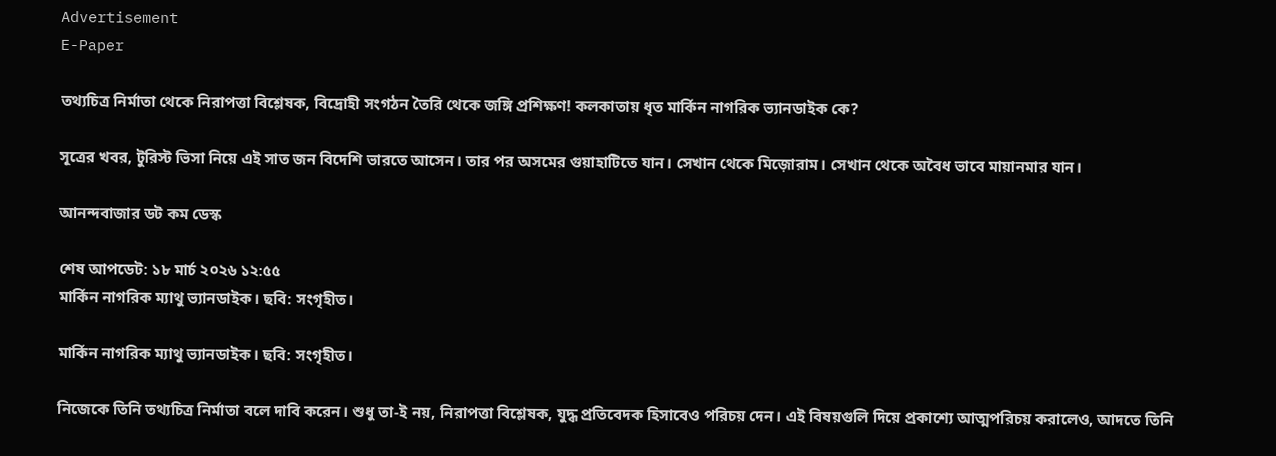Advertisement
E-Paper

তথ্যচিত্র নির্মাতা থেকে নিরাপত্তা বিশ্লেষক, বিদ্রোহী সংগঠন তৈরি থেকে জঙ্গি প্রশিক্ষণ! কলকাতায় ধৃত মার্কিন নাগরিক ভ্যানডাইক কে?

সূত্রের খবর, টুরিস্ট ভিসা নিয়ে এই সাত জন বিদেশি ভারতে আসেন। তার পর অসমের গুয়াহাটিতে যান। সেখান থেকে মিজ়োরাম। সেখান থেকে অবৈধ ভাবে মায়ানমার যান।

আনন্দবাজার ডট কম ডেস্ক

শেষ আপডেট: ১৮ মার্চ ২০২৬ ১২:৫৫
মার্কিন নাগরিক ম্যাথু ভ্যানডাইক। ছবি: সংগৃহীত।

মার্কিন নাগরিক ম্যাথু ভ্যানডাইক। ছবি: সংগৃহীত।

নিজেকে তিনি তথ্যচিত্র নির্মাতা বলে দাবি করেন। শুধু তা-ই নয়, নিরাপত্তা বিশ্লেষক, যুদ্ধ প্রতিবেদক হিসাবেও পরিচয় দেন। এই বিষয়গুলি দিয়ে প্রকাশ্যে আত্মপরিচয় করালেও, আদতে তিনি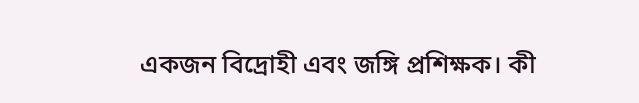একজন বিদ্রোহী এবং জঙ্গি প্রশিক্ষক। কী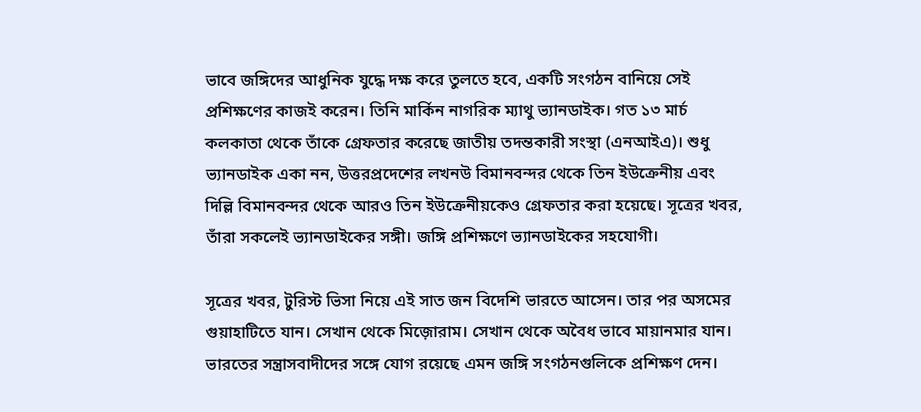ভাবে জঙ্গিদের আধুনিক যুদ্ধে দক্ষ করে তুলতে হবে, একটি সংগঠন বানিয়ে সেই প্রশিক্ষণের কাজই করেন। তিনি মার্কিন নাগরিক ম্যাথু ভ্যানডাইক। গত ১৩ মার্চ কলকাতা থেকে তাঁকে গ্রেফতার করেছে জাতীয় তদন্তকারী সংস্থা (এনআইএ)। শুধু ভ্যানডাইক একা নন, উত্তরপ্রদেশের লখনউ বিমানবন্দর থেকে তিন ইউক্রেনীয় এবং দিল্লি বিমানবন্দর থেকে আরও তিন ইউক্রেনীয়কেও গ্রেফতার করা হয়েছে। সূত্রের খবর, তাঁরা সকলেই ভ্যানডাইকের সঙ্গী। জঙ্গি প্রশিক্ষণে ভ্যানডাইকের সহযোগী।

সূত্রের খবর, টুরিস্ট ভিসা নিয়ে এই সাত জন বিদেশি ভারতে আসেন। তার পর অসমের গুয়াহাটিতে যান। সেখান থেকে মিজ়োরাম। সেখান থেকে অবৈধ ভাবে মায়ানমার যান। ভারতের সন্ত্রাসবাদীদের সঙ্গে যোগ রয়েছে এমন জঙ্গি সংগঠনগুলিকে প্রশিক্ষণ দেন।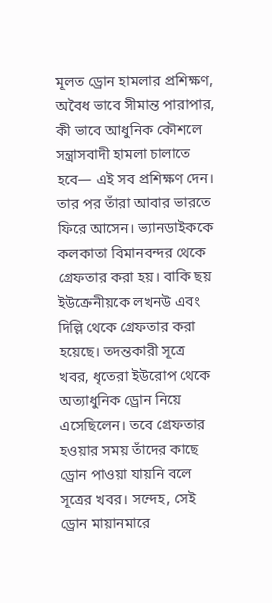মূলত ড্রোন হামলার প্রশিক্ষণ, অবৈধ ভাবে সীমান্ত পারাপার, কী ভাবে আধুনিক কৌশলে সন্ত্রাসবাদী হামলা চালাতে হবে— এই সব প্রশিক্ষণ দেন। তার পর তাঁরা আবার ভারতে ফিরে আসেন। ভ্যানডাইককে কলকাতা বিমানবন্দর থেকে গ্রেফতার করা হয়। বাকি ছয় ইউক্রেনীয়কে লখনউ এবং দিল্লি থেকে গ্রেফতার করা হয়েছে। তদন্তকারী সূত্রে খবর, ধৃতেরা ইউরোপ থেকে অত্যাধুনিক ড্রোন নিয়ে এসেছিলেন। তবে গ্রেফতার হওয়ার সময় তাঁদের কাছে ড্রোন পাওয়া যায়নি বলে সূত্রের খবর। সন্দেহ, সেই ড্রোন মায়ানমারে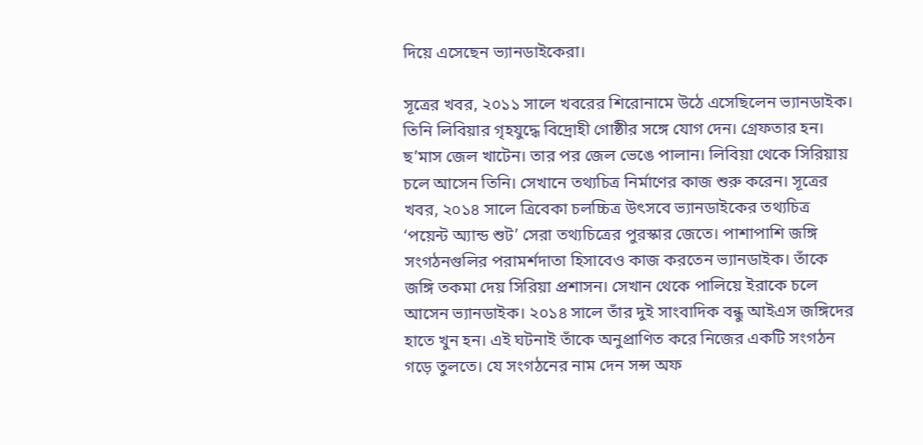দিয়ে এসেছেন ভ্যানডাইকেরা।

সূত্রের খবর, ২০১১ সালে খবরের শিরোনামে উঠে এসেছিলেন ভ্যানডাইক। তিনি লিবিয়ার গৃহযুদ্ধে বিদ্রোহী গোষ্ঠীর সঙ্গে যোগ দেন। গ্রেফতার হন। ছ’মাস জেল খাটেন। তার পর জেল ভেঙে পালান। লিবিয়া থেকে সিরিয়ায় চলে আসেন তিনি। সেখানে তথ্যচিত্র নির্মাণের কাজ শুরু করেন। সূত্রের খবর, ২০১৪ সালে ত্রিবেকা চলচ্চিত্র উৎসবে ভ্যানডাইকের তথ্যচিত্র ‘পয়েন্ট অ্যান্ড শুট’ সেরা তথ্যচিত্রের পুরস্কার জেতে। পাশাপাশি জঙ্গি সংগঠনগুলির পরামর্শদাতা হিসাবেও কাজ করতেন ভ্যানডাইক। তাঁকে জঙ্গি তকমা দেয় সিরিয়া প্রশাসন। সেখান থেকে পালিয়ে ইরাকে চলে আসেন ভ্যানডাইক। ২০১৪ সালে তাঁর দুই সাংবাদিক বন্ধু আইএস জঙ্গিদের হাতে খুন হন। এই ঘটনাই তাঁকে অনুপ্রাণিত করে নিজের একটি সংগঠন গড়ে তুলতে। যে সংগঠনের নাম দেন সন্স অফ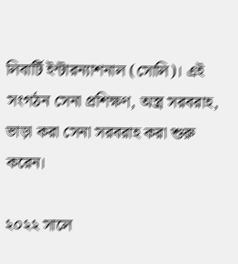লিবার্টি ইন্টারন্যাশনাল (সোলি)। এই সংগঠন সেনা প্রশিক্ষণ, অস্ত্র সরবরাহ, ভাড়া করা সেনা সরবরাহ করা শুরু করেন।

২০২২ সালে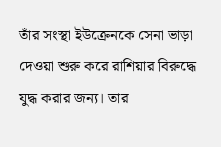তাঁর সংস্থা ইউক্রেনকে সেনা ভাড়া দেওয়া শুরু করে রাশিয়ার বিরুদ্ধে যুদ্ধ করার জন্য। তার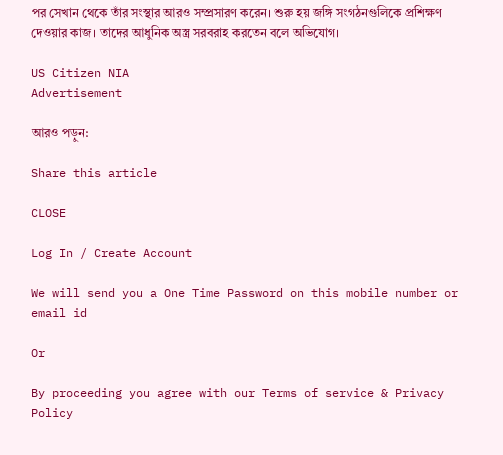পর সেখান থেকে তাঁর সংস্থার আরও সম্প্রসারণ করেন। শুরু হয় জঙ্গি সংগঠনগুলিকে প্রশিক্ষণ দেওয়ার কাজ। তাদের আধুনিক অস্ত্র সরবরাহ করতেন বলে অভিযোগ।

US Citizen NIA
Advertisement

আরও পড়ুন:

Share this article

CLOSE

Log In / Create Account

We will send you a One Time Password on this mobile number or email id

Or

By proceeding you agree with our Terms of service & Privacy Policy